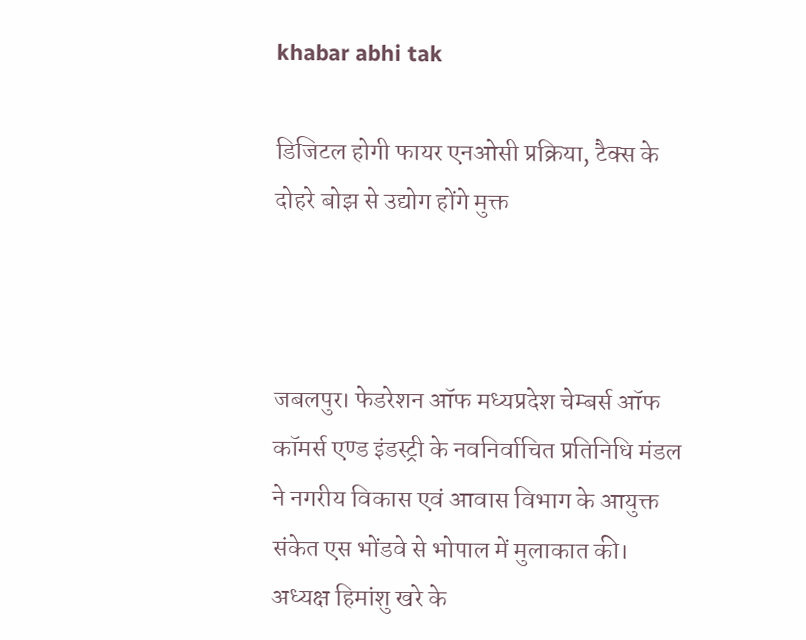khabar abhi tak

डिजिटल होगी फायर एनओसी प्रक्रिया, टैक्स के दोहरे बोझ से उद्योग होंगे मुक्त



जबलपुर। फेडरेशन ऑफ मध्यप्रदेश चेम्बर्स ऑफ कॉमर्स एण्ड इंडस्ट्री के नवनिर्वाचित प्रतिनिधि मंडल ने नगरीय विकास एवं आवास विभाग के आयुक्त संकेत एस भोंडवे से भोपाल में मुलाकात की। अध्यक्ष हिमांशु खरे के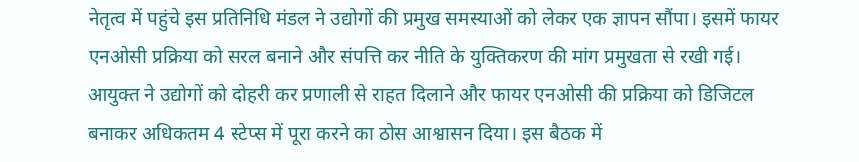नेतृत्व में पहुंचे इस प्रतिनिधि मंडल ने उद्योगों की प्रमुख समस्याओं को लेकर एक ज्ञापन सौंपा। इसमें फायर एनओसी प्रक्रिया को सरल बनाने और संपत्ति कर नीति के युक्तिकरण की मांग प्रमुखता से रखी गई। आयुक्त ने उद्योगों को दोहरी कर प्रणाली से राहत दिलाने और फायर एनओसी की प्रक्रिया को डिजिटल बनाकर अधिकतम 4 स्टेप्स में पूरा करने का ठोस आश्वासन दिया। इस बैठक में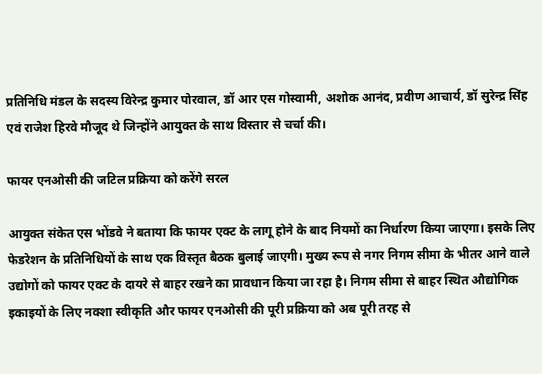प्रतिनिधि मंडल के सदस्य विरेन्द्र कुमार पोरवाल, डॉ आर एस गोस्वामी, अशोक आनंद, प्रवीण आचार्य, डॉ सुरेन्द्र सिंह एवं राजेश हिरवे मौजूद थे जिन्होंने आयुक्त के साथ विस्तार से चर्चा की।

फायर एनओसी की जटिल प्रक्रिया को करेंगे सरल

आयुक्त संकेत एस भोंडवे ने बताया कि फायर एक्ट के लागू होने के बाद नियमों का निर्धारण किया जाएगा। इसके लिए फेडरेशन के प्रतिनिधियों के साथ एक विस्तृत बैठक बुलाई जाएगी। मुख्य रूप से नगर निगम सीमा के भीतर आने वाले उद्योगों को फायर एक्ट के दायरे से बाहर रखने का प्रावधान किया जा रहा है। निगम सीमा से बाहर स्थित औद्योगिक इकाइयों के लिए नक्शा स्वीकृति और फायर एनओसी की पूरी प्रक्रिया को अब पूरी तरह से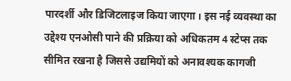पारदर्शी और डिजिटलाइज किया जाएगा। इस नई व्यवस्था का उद्देश्य एनओसी पाने की प्रक्रिया को अधिकतम 4 स्टेप्स तक सीमित रखना है जिससे उद्यमियों को अनावश्यक कागजी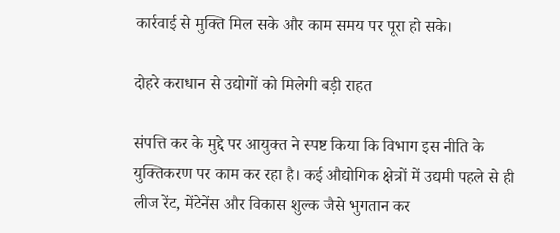कार्रवाई से मुक्ति मिल सके और काम समय पर पूरा हो सके।

दोहरे कराधान से उद्योगों को मिलेगी बड़ी राहत

संपत्ति कर के मुद्दे पर आयुक्त ने स्पष्ट किया कि विभाग इस नीति के युक्तिकरण पर काम कर रहा है। कई औद्योगिक क्षेत्रों में उद्यमी पहले से ही लीज रेंट, मेंटेनेंस और विकास शुल्क जैसे भुगतान कर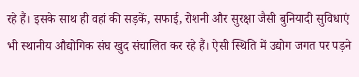रहे हैं। इसके साथ ही वहां की सड़कें, सफाई, रोशनी और सुरक्षा जैसी बुनियादी सुविधाएं भी स्थानीय औद्योगिक संघ खुद संचालित कर रहे हैं। ऐसी स्थिति में उद्योग जगत पर पड़ने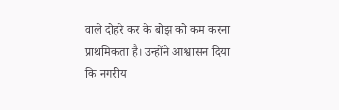वाले दोहरे कर के बोझ को कम करना प्राथमिकता है। उन्होंने आश्वासन दिया कि नगरीय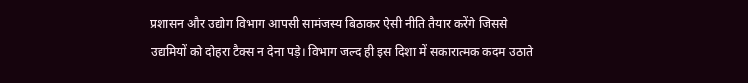प्रशासन और उद्योग विभाग आपसी सामंजस्य बिठाकर ऐसी नीति तैयार करेंगे जिससे उद्यमियों को दोहरा टैक्स न देना पड़े। विभाग जल्द ही इस दिशा में सकारात्मक कदम उठाते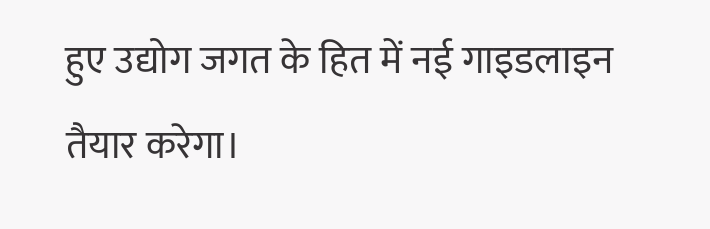हुए उद्योग जगत के हित में नई गाइडलाइन तैयार करेगा।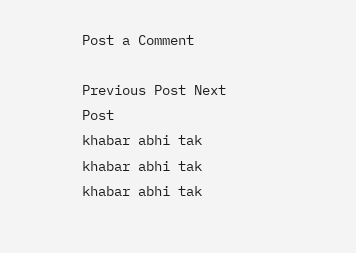Post a Comment

Previous Post Next Post
khabar abhi tak
khabar abhi tak
khabar abhi tak